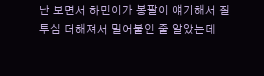난 보면서 하민이가 봉팔이 얘기해서 질투심 더해져서 밀어붙인 줄 알았는데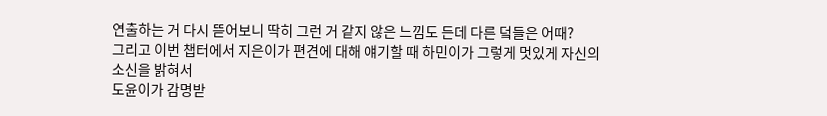연출하는 거 다시 뜯어보니 딱히 그런 거 같지 않은 느낌도 든데 다른 덬들은 어때?
그리고 이번 챕터에서 지은이가 편견에 대해 얘기할 때 하민이가 그렇게 멋있게 자신의 소신을 밝혀서
도윤이가 감명받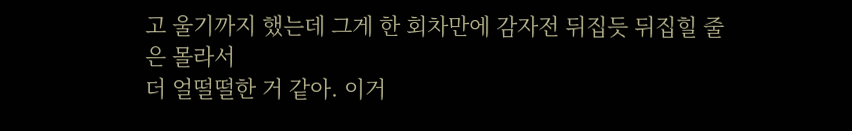고 울기까지 했는데 그게 한 회차만에 감자전 뒤집듯 뒤집힐 줄은 몰라서
더 얼떨떨한 거 같아. 이거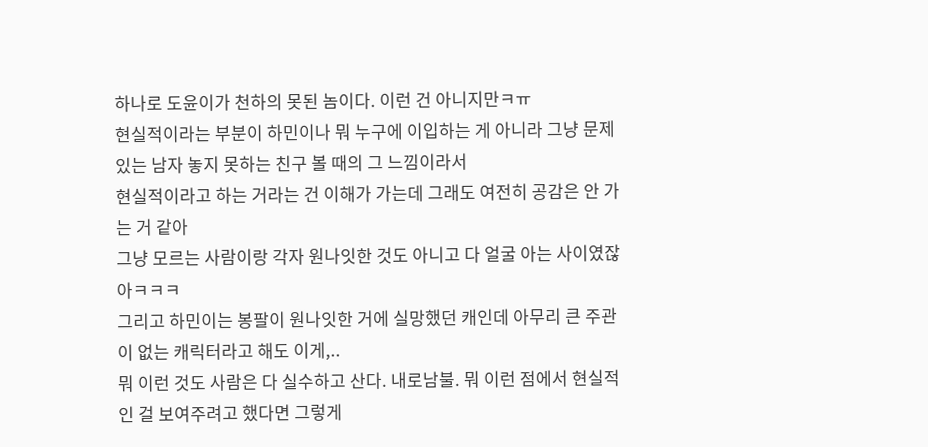하나로 도윤이가 천하의 못된 놈이다. 이런 건 아니지만ㅋㅠ
현실적이라는 부분이 하민이나 뭐 누구에 이입하는 게 아니라 그냥 문제 있는 남자 놓지 못하는 친구 볼 때의 그 느낌이라서
현실적이라고 하는 거라는 건 이해가 가는데 그래도 여전히 공감은 안 가는 거 같아
그냥 모르는 사람이랑 각자 원나잇한 것도 아니고 다 얼굴 아는 사이였잖아ㅋㅋㅋ
그리고 하민이는 봉팔이 원나잇한 거에 실망했던 캐인데 아무리 큰 주관이 없는 캐릭터라고 해도 이게,..
뭐 이런 것도 사람은 다 실수하고 산다. 내로남불. 뭐 이런 점에서 현실적인 걸 보여주려고 했다면 그렇게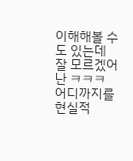이해해볼 수도 있는데
잘 모르겠어 난 ㅋㅋㅋ 어디까지를 현실적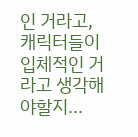인 거라고, 캐릭터들이 입체적인 거라고 생각해야할지...